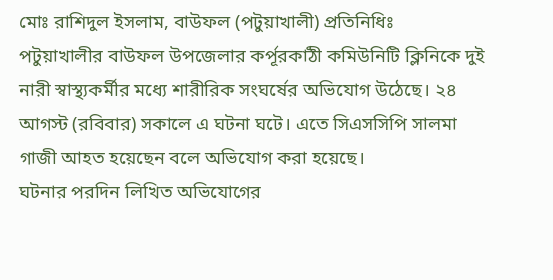মোঃ রাশিদুল ইসলাম, বাউফল (পটুয়াখালী) প্রতিনিধিঃ
পটুয়াখালীর বাউফল উপজেলার কর্পূরকাঠী কমিউনিটি ক্লিনিকে দুই নারী স্বাস্থ্যকর্মীর মধ্যে শারীরিক সংঘর্ষের অভিযোগ উঠেছে। ২৪ আগস্ট (রবিবার) সকালে এ ঘটনা ঘটে। এতে সিএসসিপি সালমা গাজী আহত হয়েছেন বলে অভিযোগ করা হয়েছে।
ঘটনার পরদিন লিখিত অভিযোগের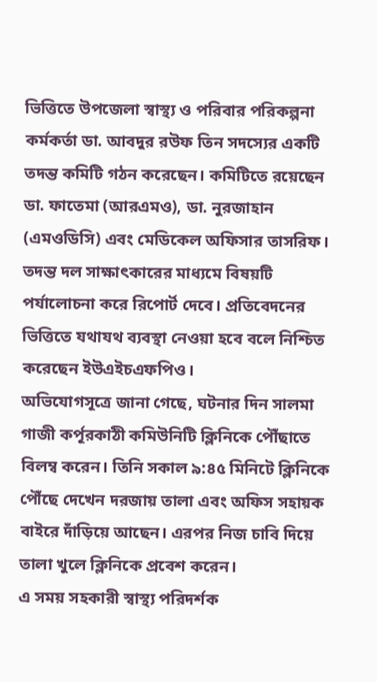ভিত্তিতে উপজেলা স্বাস্থ্য ও পরিবার পরিকল্পনা কর্মকর্তা ডা. আবদুর রউফ তিন সদস্যের একটি তদন্ত কমিটি গঠন করেছেন। কমিটিতে রয়েছেন ডা. ফাতেমা (আরএমও), ডা. নুরজাহান (এমওডিসি) এবং মেডিকেল অফিসার তাসরিফ। তদন্ত দল সাক্ষাৎকারের মাধ্যমে বিষয়টি পর্যালোচনা করে রিপোর্ট দেবে। প্রতিবেদনের ভিত্তিতে যথাযথ ব্যবস্থা নেওয়া হবে বলে নিশ্চিত করেছেন ইউএইচএফপিও।
অভিযোগসূত্রে জানা গেছে, ঘটনার দিন সালমা গাজী কর্পূরকাঠী কমিউনিটি ক্লিনিকে পৌঁছাতে বিলম্ব করেন। তিনি সকাল ৯:৪৫ মিনিটে ক্লিনিকে পৌঁছে দেখেন দরজায় তালা এবং অফিস সহায়ক বাইরে দাঁড়িয়ে আছেন। এরপর নিজ চাবি দিয়ে তালা খুলে ক্লিনিকে প্রবেশ করেন।
এ সময় সহকারী স্বাস্থ্য পরিদর্শক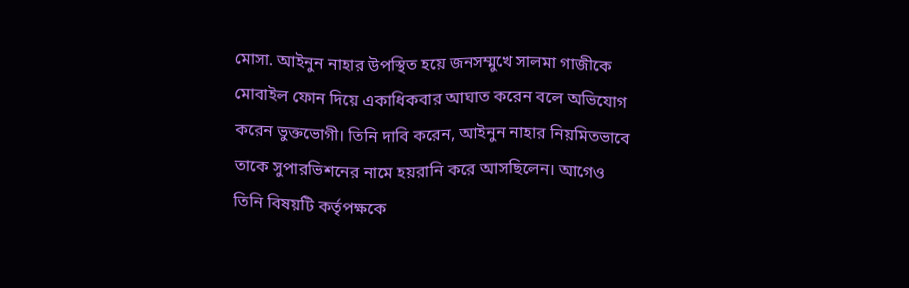মোসা. আইনুন নাহার উপস্থিত হয়ে জনসম্মুখে সালমা গাজীকে মোবাইল ফোন দিয়ে একাধিকবার আঘাত করেন বলে অভিযোগ করেন ভুক্তভোগী। তিনি দাবি করেন, আইনুন নাহার নিয়মিতভাবে তাকে সুপারভিশনের নামে হয়রানি করে আসছিলেন। আগেও তিনি বিষয়টি কর্তৃপক্ষকে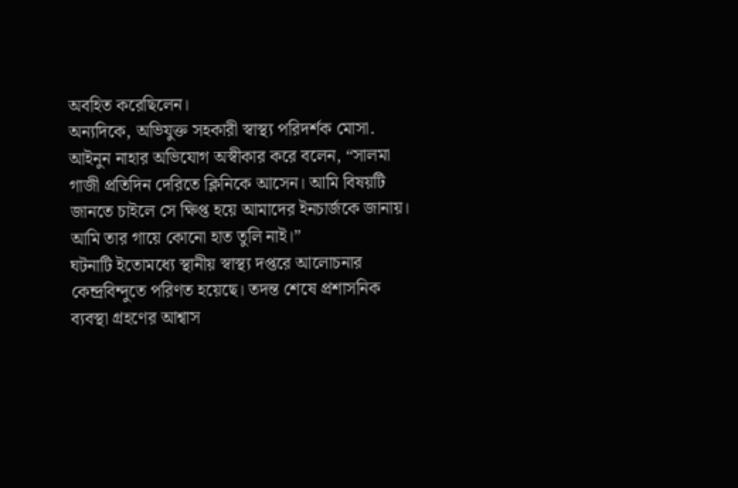অবহিত করেছিলেন।
অন্যদিকে, অভিযুক্ত সহকারী স্বাস্থ্য পরিদর্শক মোসা. আইনুন নাহার অভিযোগ অস্বীকার করে বলেন, “সালমা গাজী প্রতিদিন দেরিতে ক্লিনিকে আসেন। আমি বিষয়টি জানতে চাইলে সে ক্ষিপ্ত হয়ে আমাদের ইনচার্জকে জানায়। আমি তার গায়ে কোনো হাত তুলি নাই।”
ঘটনাটি ইতোমধ্যে স্থানীয় স্বাস্থ্য দপ্তরে আলোচনার কেন্দ্রবিন্দুতে পরিণত হয়েছে। তদন্ত শেষে প্রশাসনিক ব্যবস্থা গ্রহণের আশ্বাস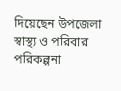দিয়েছেন উপজেলা স্বাস্থ্য ও পরিবার পরিকল্পনা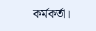কর্মকর্তা।